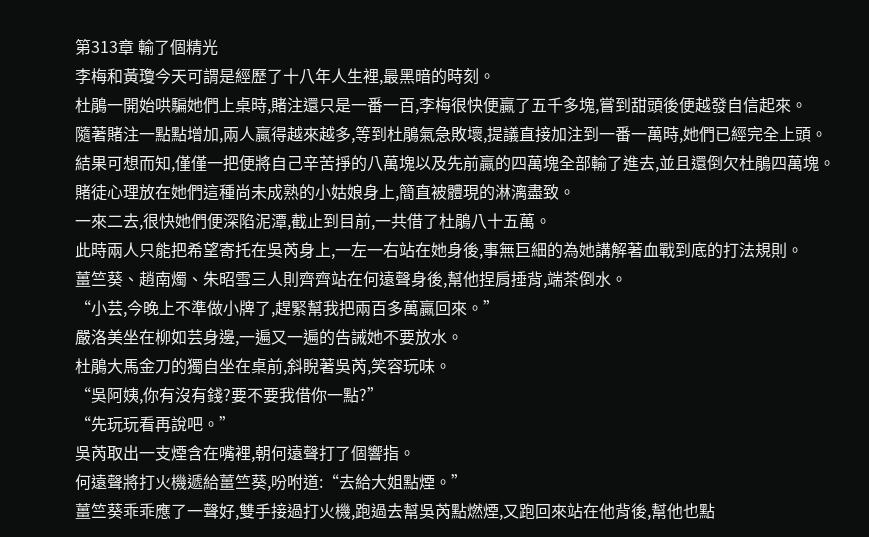第313章 輸了個精光
李梅和黃瓊今天可謂是經歷了十八年人生裡,最黑暗的時刻。
杜鵑一開始哄騙她們上桌時,賭注還只是一番一百,李梅很快便贏了五千多塊,嘗到甜頭後便越發自信起來。
隨著賭注一點點增加,兩人贏得越來越多,等到杜鵑氣急敗壞,提議直接加注到一番一萬時,她們已經完全上頭。
結果可想而知,僅僅一把便將自己辛苦掙的八萬塊以及先前贏的四萬塊全部輸了進去,並且還倒欠杜鵑四萬塊。
賭徒心理放在她們這種尚未成熟的小姑娘身上,簡直被體現的淋漓盡致。
一來二去,很快她們便深陷泥潭,截止到目前,一共借了杜鵑八十五萬。
此時兩人只能把希望寄托在吳芮身上,一左一右站在她身後,事無巨細的為她講解著血戰到底的打法規則。
薑竺葵、趙南燭、朱昭雪三人則齊齊站在何遠聲身後,幫他捏肩捶背,端茶倒水。
“小芸,今晚上不準做小牌了,趕緊幫我把兩百多萬贏回來。”
嚴洛美坐在柳如芸身邊,一遍又一遍的告誡她不要放水。
杜鵑大馬金刀的獨自坐在桌前,斜睨著吳芮,笑容玩味。
“吳阿姨,你有沒有錢?要不要我借你一點?”
“先玩玩看再說吧。”
吳芮取出一支煙含在嘴裡,朝何遠聲打了個響指。
何遠聲將打火機遞給薑竺葵,吩咐道:“去給大姐點煙。”
薑竺葵乖乖應了一聲好,雙手接過打火機,跑過去幫吳芮點燃煙,又跑回來站在他背後,幫他也點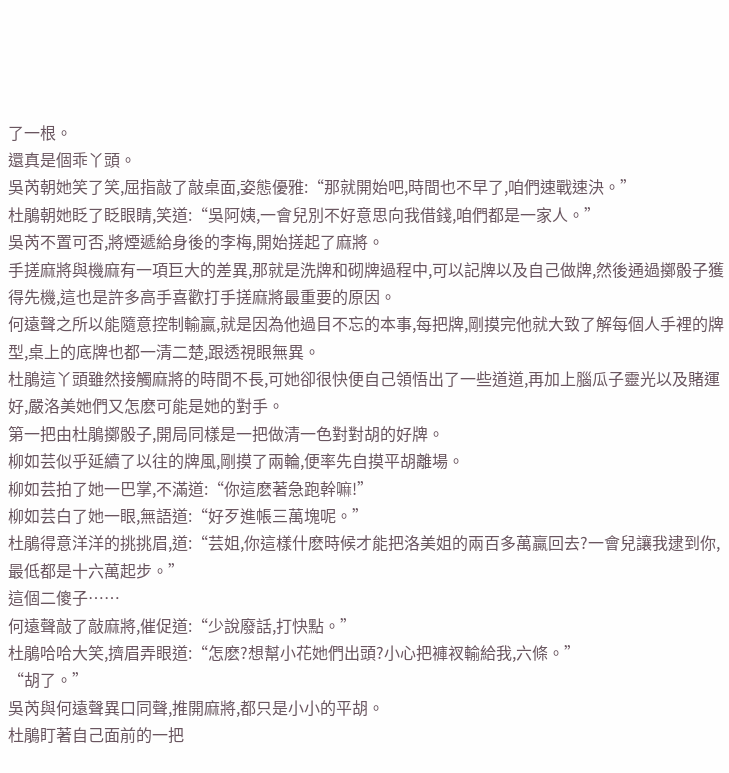了一根。
還真是個乖丫頭。
吳芮朝她笑了笑,屈指敲了敲桌面,姿態優雅:“那就開始吧,時間也不早了,咱們速戰速決。”
杜鵑朝她眨了眨眼睛,笑道:“吳阿姨,一會兒別不好意思向我借錢,咱們都是一家人。”
吳芮不置可否,將煙遞給身後的李梅,開始搓起了麻將。
手搓麻將與機麻有一項巨大的差異,那就是洗牌和砌牌過程中,可以記牌以及自己做牌,然後通過擲骰子獲得先機,這也是許多高手喜歡打手搓麻將最重要的原因。
何遠聲之所以能隨意控制輸贏,就是因為他過目不忘的本事,每把牌,剛摸完他就大致了解每個人手裡的牌型,桌上的底牌也都一清二楚,跟透視眼無異。
杜鵑這丫頭雖然接觸麻將的時間不長,可她卻很快便自己領悟出了一些道道,再加上腦瓜子靈光以及賭運好,嚴洛美她們又怎麽可能是她的對手。
第一把由杜鵑擲骰子,開局同樣是一把做清一色對對胡的好牌。
柳如芸似乎延續了以往的牌風,剛摸了兩輪,便率先自摸平胡離場。
柳如芸拍了她一巴掌,不滿道:“你這麽著急跑幹嘛!”
柳如芸白了她一眼,無語道:“好歹進帳三萬塊呢。”
杜鵑得意洋洋的挑挑眉,道:“芸姐,你這樣什麽時候才能把洛美姐的兩百多萬贏回去?一會兒讓我逮到你,最低都是十六萬起步。”
這個二傻子……
何遠聲敲了敲麻將,催促道:“少說廢話,打快點。”
杜鵑哈哈大笑,擠眉弄眼道:“怎麽?想幫小花她們出頭?小心把褲衩輸給我,六條。”
“胡了。”
吳芮與何遠聲異口同聲,推開麻將,都只是小小的平胡。
杜鵑盯著自己面前的一把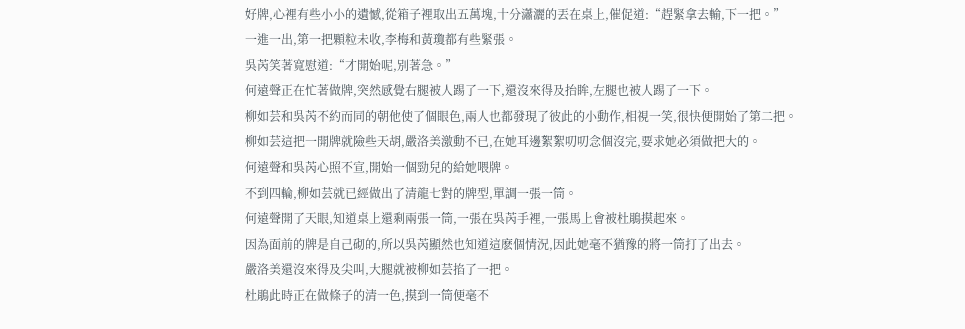好牌,心裡有些小小的遺憾,從箱子裡取出五萬塊,十分瀟灑的丟在桌上,催促道:“趕緊拿去輸,下一把。”
一進一出,第一把顆粒未收,李梅和黃瓊都有些緊張。
吳芮笑著寬慰道:“才開始呢,別著急。”
何遠聲正在忙著做牌,突然感覺右腿被人踢了一下,還沒來得及抬眸,左腿也被人踢了一下。
柳如芸和吳芮不約而同的朝他使了個眼色,兩人也都發現了彼此的小動作,相視一笑,很快便開始了第二把。
柳如芸這把一開牌就險些天胡,嚴洛美激動不已,在她耳邊絮絮叨叨念個沒完,要求她必須做把大的。
何遠聲和吳芮心照不宣,開始一個勁兒的給她喂牌。
不到四輪,柳如芸就已經做出了清龍七對的牌型,單調一張一筒。
何遠聲開了天眼,知道桌上還剩兩張一筒,一張在吳芮手裡,一張馬上會被杜鵑摸起來。
因為面前的牌是自己砌的,所以吳芮顯然也知道這麽個情況,因此她毫不猶豫的將一筒打了出去。
嚴洛美還沒來得及尖叫,大腿就被柳如芸掐了一把。
杜鵑此時正在做條子的清一色,摸到一筒便毫不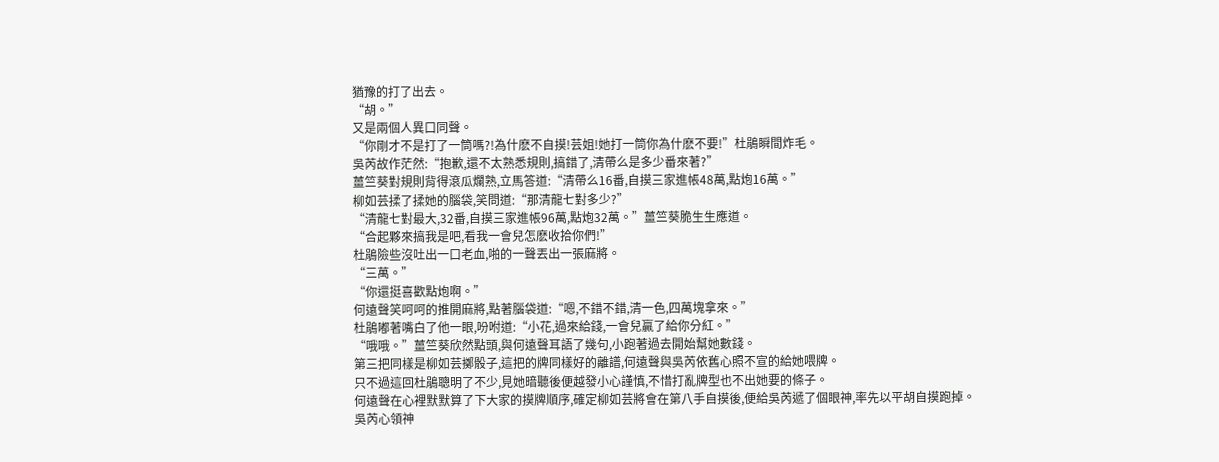猶豫的打了出去。
“胡。”
又是兩個人異口同聲。
“你剛才不是打了一筒嗎?!為什麽不自摸!芸姐!她打一筒你為什麽不要!”杜鵑瞬間炸毛。
吳芮故作茫然:“抱歉,還不太熟悉規則,搞錯了,清帶么是多少番來著?”
薑竺葵對規則背得滾瓜爛熟,立馬答道:“清帶么16番,自摸三家進帳48萬,點炮16萬。”
柳如芸揉了揉她的腦袋,笑問道:“那清龍七對多少?”
“清龍七對最大,32番,自摸三家進帳96萬,點炮32萬。”薑竺葵脆生生應道。
“合起夥來搞我是吧,看我一會兒怎麽收拾你們!”
杜鵑險些沒吐出一口老血,啪的一聲丟出一張麻將。
“三萬。”
“你還挺喜歡點炮啊。”
何遠聲笑呵呵的推開麻將,點著腦袋道:“嗯,不錯不錯,清一色,四萬塊拿來。”
杜鵑嘟著嘴白了他一眼,吩咐道:“小花,過來給錢,一會兒贏了給你分紅。”
“哦哦。”薑竺葵欣然點頭,與何遠聲耳語了幾句,小跑著過去開始幫她數錢。
第三把同樣是柳如芸擲骰子,這把的牌同樣好的離譜,何遠聲與吳芮依舊心照不宣的給她喂牌。
只不過這回杜鵑聰明了不少,見她暗聽後便越發小心謹慎,不惜打亂牌型也不出她要的條子。
何遠聲在心裡默默算了下大家的摸牌順序,確定柳如芸將會在第八手自摸後,便給吳芮遞了個眼神,率先以平胡自摸跑掉。
吳芮心領神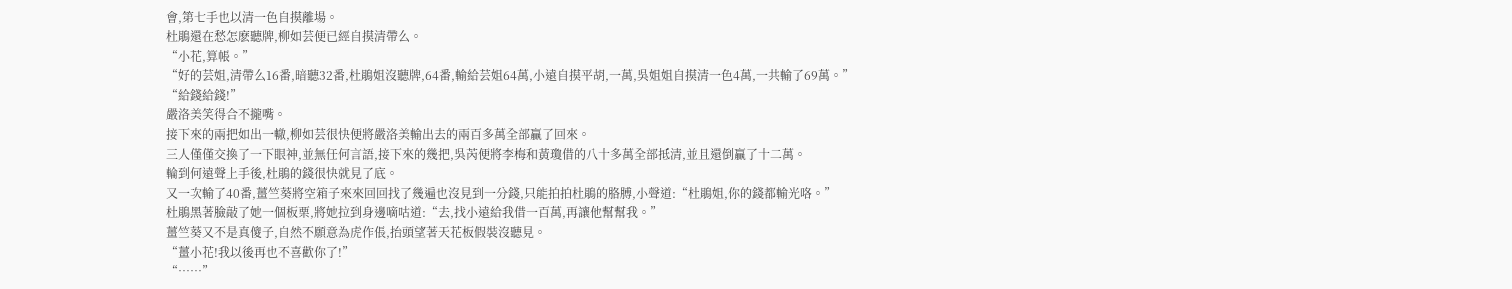會,第七手也以清一色自摸離場。
杜鵑還在愁怎麽聽牌,柳如芸便已經自摸清帶么。
“小花,算帳。”
“好的芸姐,清帶么16番,暗聽32番,杜鵑姐沒聽牌,64番,輸給芸姐64萬,小遠自摸平胡,一萬,吳姐姐自摸清一色4萬,一共輸了69萬。”
“給錢給錢!”
嚴洛美笑得合不攏嘴。
接下來的兩把如出一轍,柳如芸很快便將嚴洛美輸出去的兩百多萬全部贏了回來。
三人僅僅交換了一下眼神,並無任何言語,接下來的幾把,吳芮便將李梅和黃瓊借的八十多萬全部抵清,並且還倒贏了十二萬。
輪到何遠聲上手後,杜鵑的錢很快就見了底。
又一次輸了40番,薑竺葵將空箱子來來回回找了幾遍也沒見到一分錢,只能拍拍杜鵑的胳膊,小聲道:“杜鵑姐,你的錢都輸光咯。”
杜鵑黑著臉敲了她一個板栗,將她拉到身邊嘀咕道:“去,找小遠給我借一百萬,再讓他幫幫我。”
薑竺葵又不是真傻子,自然不願意為虎作倀,抬頭望著天花板假裝沒聽見。
“薑小花!我以後再也不喜歡你了!”
“……”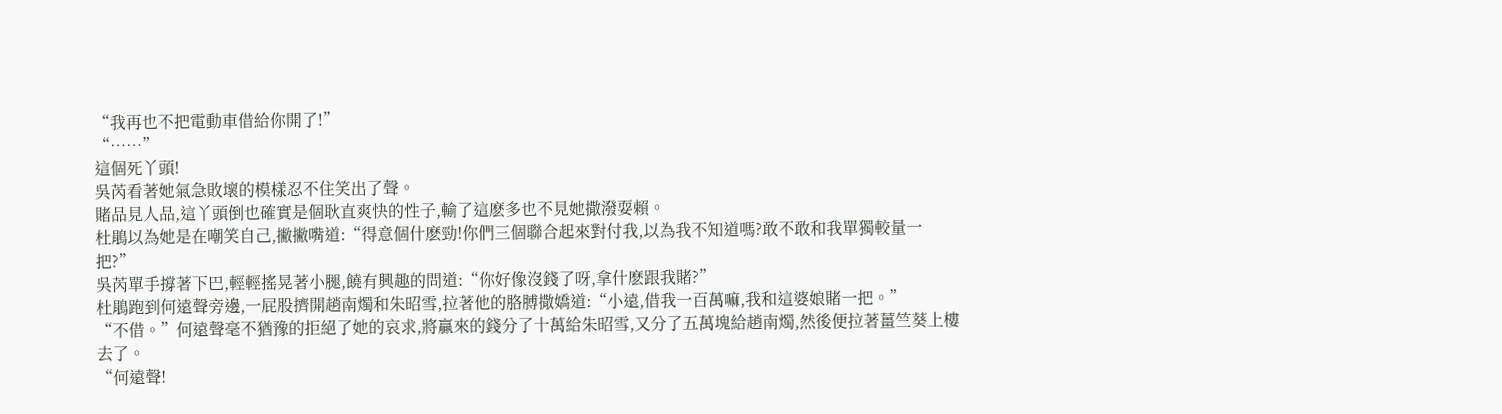“我再也不把電動車借給你開了!”
“……”
這個死丫頭!
吳芮看著她氣急敗壞的模樣忍不住笑出了聲。
賭品見人品,這丫頭倒也確實是個耿直爽快的性子,輸了這麽多也不見她撒潑耍賴。
杜鵑以為她是在嘲笑自己,撇撇嘴道:“得意個什麽勁!你們三個聯合起來對付我,以為我不知道嗎?敢不敢和我單獨較量一把?”
吳芮單手撐著下巴,輕輕搖晃著小腿,饒有興趣的問道:“你好像沒錢了呀,拿什麽跟我賭?”
杜鵑跑到何遠聲旁邊,一屁股擠開趙南燭和朱昭雪,拉著他的胳膊撒嬌道:“小遠,借我一百萬嘛,我和這婆娘賭一把。”
“不借。”何遠聲毫不猶豫的拒絕了她的哀求,將贏來的錢分了十萬給朱昭雪,又分了五萬塊給趙南燭,然後便拉著薑竺葵上樓去了。
“何遠聲!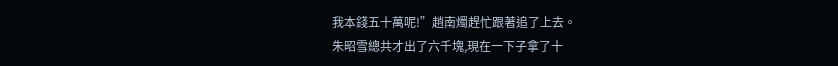我本錢五十萬呢!”趙南燭趕忙跟著追了上去。
朱昭雪總共才出了六千塊,現在一下子拿了十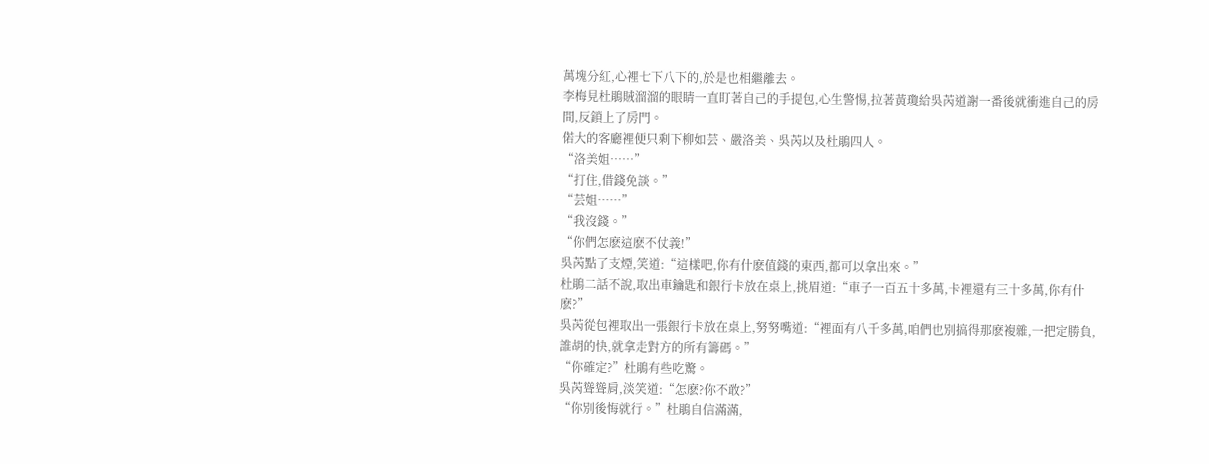萬塊分紅,心裡七下八下的,於是也相繼離去。
李梅見杜鵑賊溜溜的眼睛一直盯著自己的手提包,心生警惕,拉著黃瓊給吳芮道謝一番後就衝進自己的房間,反鎖上了房門。
偌大的客廳裡便只剩下柳如芸、嚴洛美、吳芮以及杜鵑四人。
“洛美姐……”
“打住,借錢免談。”
“芸姐……”
“我沒錢。”
“你們怎麽這麽不仗義!”
吳芮點了支煙,笑道:“這樣吧,你有什麽值錢的東西,都可以拿出來。”
杜鵑二話不說,取出車鑰匙和銀行卡放在桌上,挑眉道:“車子一百五十多萬,卡裡還有三十多萬,你有什麽?”
吳芮從包裡取出一張銀行卡放在桌上,努努嘴道:“裡面有八千多萬,咱們也別搞得那麽複雜,一把定勝負,誰胡的快,就拿走對方的所有籌碼。”
“你確定?”杜鵑有些吃驚。
吳芮聳聳肩,淡笑道:“怎麽?你不敢?”
“你別後悔就行。”杜鵑自信滿滿,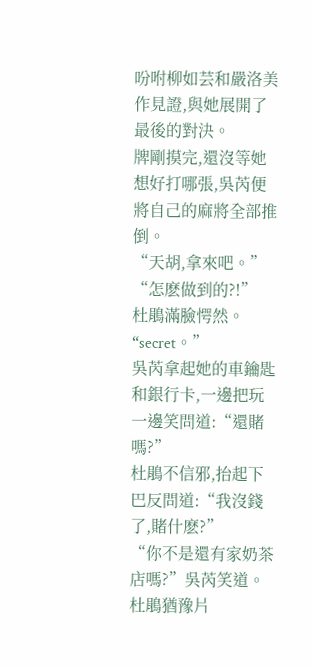吩咐柳如芸和嚴洛美作見證,與她展開了最後的對決。
牌剛摸完,還沒等她想好打哪張,吳芮便將自己的麻將全部推倒。
“天胡,拿來吧。”
“怎麽做到的?!”
杜鵑滿臉愕然。
“secret。”
吳芮拿起她的車鑰匙和銀行卡,一邊把玩一邊笑問道:“還賭嗎?”
杜鵑不信邪,抬起下巴反問道:“我沒錢了,賭什麽?”
“你不是還有家奶茶店嗎?”吳芮笑道。
杜鵑猶豫片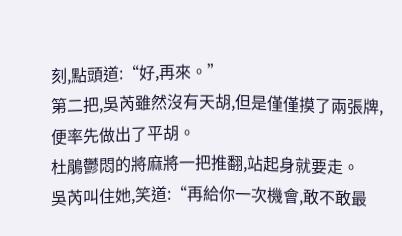刻,點頭道:“好,再來。”
第二把,吳芮雖然沒有天胡,但是僅僅摸了兩張牌,便率先做出了平胡。
杜鵑鬱悶的將麻將一把推翻,站起身就要走。
吳芮叫住她,笑道:“再給你一次機會,敢不敢最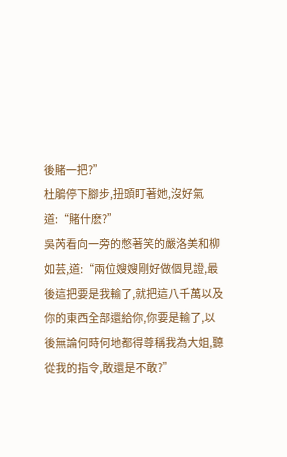後賭一把?”
杜鵑停下腳步,扭頭盯著她,沒好氣道:“賭什麽?”
吳芮看向一旁的憋著笑的嚴洛美和柳如芸,道:“兩位嫂嫂剛好做個見證,最後這把要是我輸了,就把這八千萬以及你的東西全部還給你,你要是輸了,以後無論何時何地都得尊稱我為大姐,聽從我的指令,敢還是不敢?”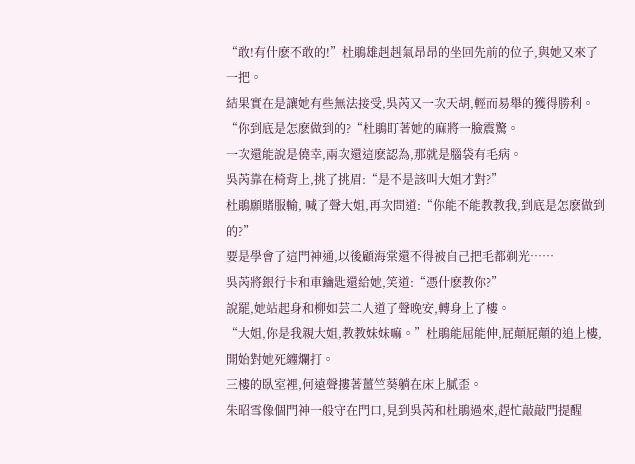“敢!有什麽不敢的!”杜鵑雄赳赳氣昂昂的坐回先前的位子,與她又來了一把。
結果實在是讓她有些無法接受,吳芮又一次天胡,輕而易舉的獲得勝利。
“你到底是怎麽做到的?“杜鵑盯著她的麻將一臉震驚。
一次還能說是僥幸,兩次還這麽認為,那就是腦袋有毛病。
吳芮靠在椅背上,挑了挑眉:“是不是該叫大姐才對?”
杜鵑願賭服輸, 喊了聲大姐,再次問道:“你能不能教教我,到底是怎麽做到的?”
要是學會了這門神通,以後顧海棠還不得被自己把毛都剃光……
吳芮將銀行卡和車鑰匙還給她,笑道:“憑什麽教你?”
說罷,她站起身和柳如芸二人道了聲晚安,轉身上了樓。
“大姐,你是我親大姐,教教妹妹嘛。”杜鵑能屈能伸,屁顛屁顛的追上樓,開始對她死纏爛打。
三樓的臥室裡,何遠聲摟著薑竺葵躺在床上膩歪。
朱昭雪像個門神一般守在門口,見到吳芮和杜鵑過來,趕忙敲敲門提醒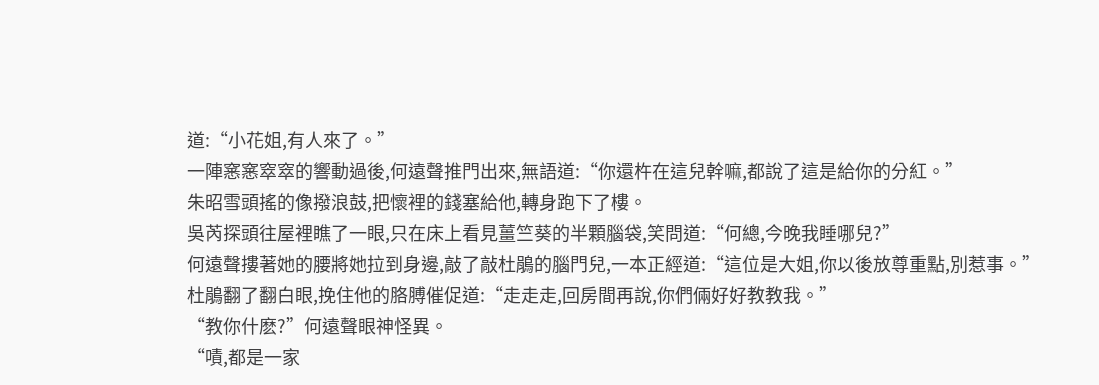道:“小花姐,有人來了。”
一陣窸窸窣窣的響動過後,何遠聲推門出來,無語道:“你還杵在這兒幹嘛,都說了這是給你的分紅。”
朱昭雪頭搖的像撥浪鼓,把懷裡的錢塞給他,轉身跑下了樓。
吳芮探頭往屋裡瞧了一眼,只在床上看見薑竺葵的半顆腦袋,笑問道:“何總,今晚我睡哪兒?”
何遠聲摟著她的腰將她拉到身邊,敲了敲杜鵑的腦門兒,一本正經道:“這位是大姐,你以後放尊重點,別惹事。”
杜鵑翻了翻白眼,挽住他的胳膊催促道:“走走走,回房間再說,你們倆好好教教我。”
“教你什麽?”何遠聲眼神怪異。
“嘖,都是一家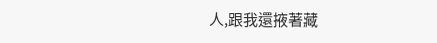人,跟我還掖著藏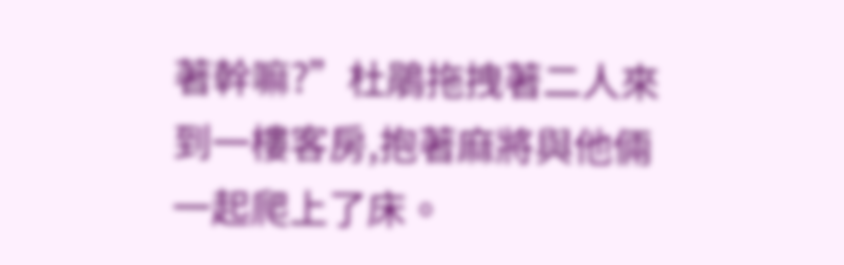著幹嘛?”杜鵑拖拽著二人來到一樓客房,抱著麻將與他倆一起爬上了床。